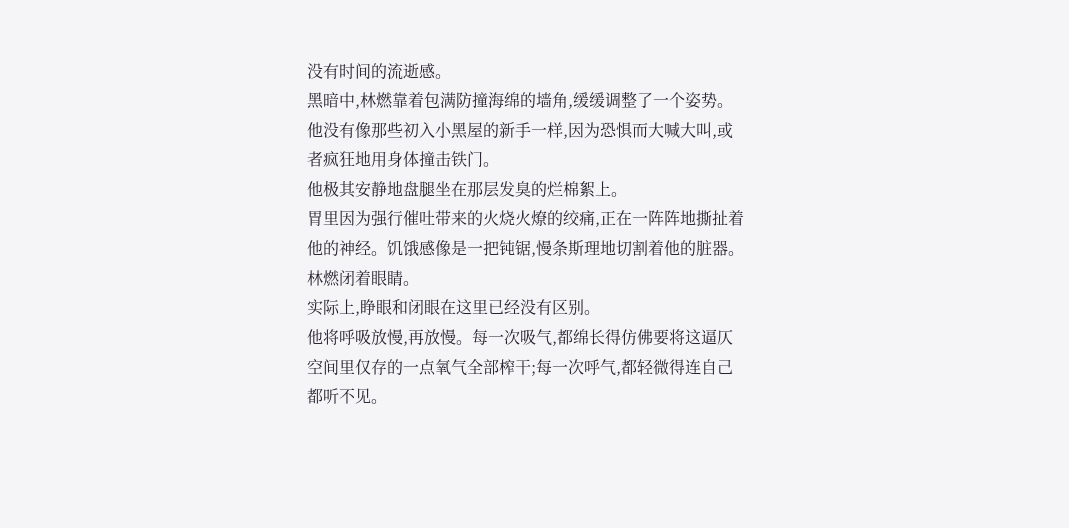没有时间的流逝感。
黑暗中,林燃靠着包满防撞海绵的墙角,缓缓调整了一个姿势。
他没有像那些初入小黑屋的新手一样,因为恐惧而大喊大叫,或者疯狂地用身体撞击铁门。
他极其安静地盘腿坐在那层发臭的烂棉絮上。
胃里因为强行催吐带来的火烧火燎的绞痛,正在一阵阵地撕扯着他的神经。饥饿感像是一把钝锯,慢条斯理地切割着他的脏器。
林燃闭着眼睛。
实际上,睁眼和闭眼在这里已经没有区别。
他将呼吸放慢,再放慢。每一次吸气,都绵长得仿佛要将这逼仄空间里仅存的一点氧气全部榨干;每一次呼气,都轻微得连自己都听不见。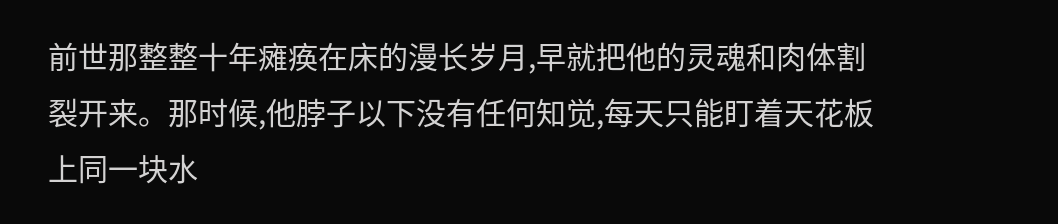前世那整整十年瘫痪在床的漫长岁月,早就把他的灵魂和肉体割裂开来。那时候,他脖子以下没有任何知觉,每天只能盯着天花板上同一块水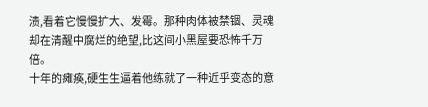渍,看着它慢慢扩大、发霉。那种肉体被禁锢、灵魂却在清醒中腐烂的绝望,比这间小黑屋要恐怖千万倍。
十年的瘫痪,硬生生逼着他练就了一种近乎变态的意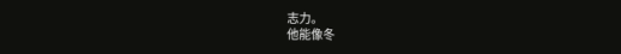志力。
他能像冬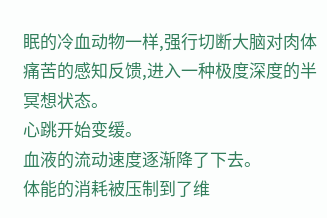眠的冷血动物一样,强行切断大脑对肉体痛苦的感知反馈,进入一种极度深度的半冥想状态。
心跳开始变缓。
血液的流动速度逐渐降了下去。
体能的消耗被压制到了维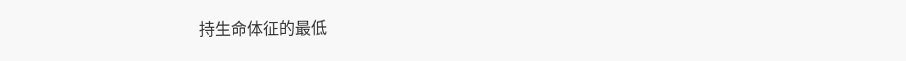持生命体征的最低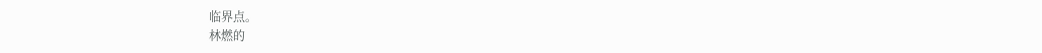临界点。
林燃的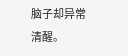脑子却异常清醒。